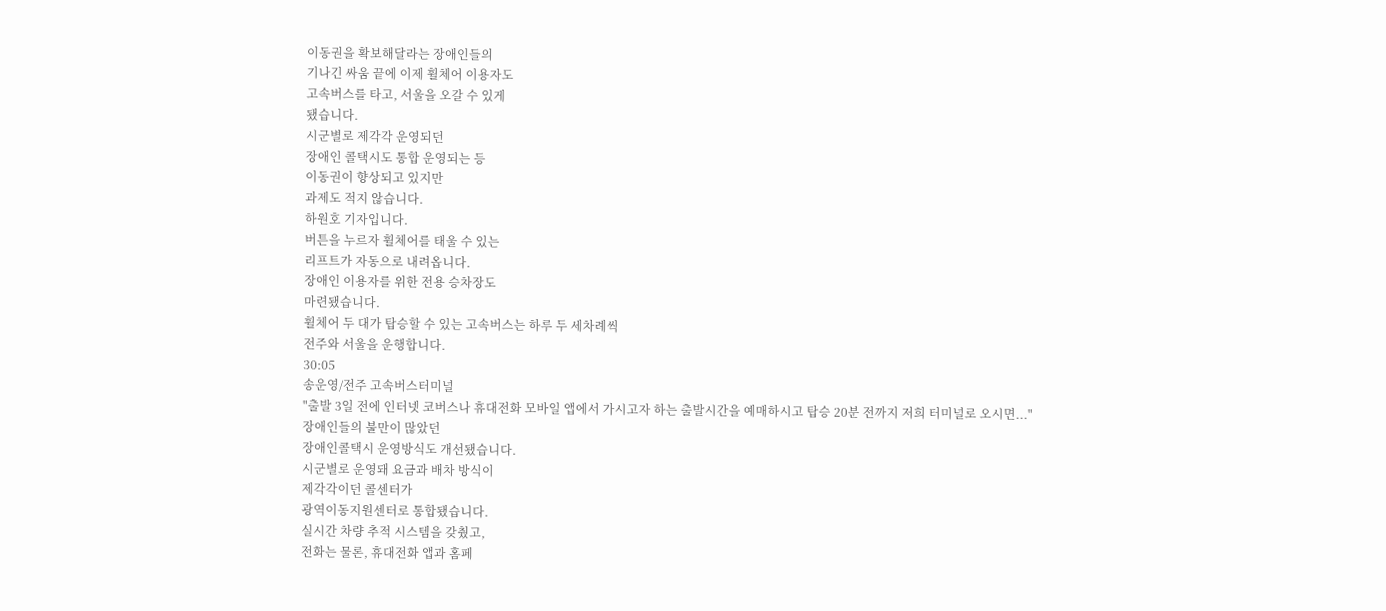이동권을 확보해달라는 장애인들의
기나긴 싸움 끝에 이제 휠체어 이용자도
고속버스를 타고, 서울을 오갈 수 있게
됐습니다.
시군별로 제각각 운영되던
장애인 콜택시도 통합 운영되는 등
이동권이 향상되고 있지만
과제도 적지 않습니다.
하원호 기자입니다.
버튼을 누르자 휠체어를 태울 수 있는
리프트가 자동으로 내려옵니다.
장애인 이용자를 위한 전용 승차장도
마련됐습니다.
휠체어 두 대가 탑승할 수 있는 고속버스는 하루 두 세차례씩
전주와 서울을 운행합니다.
30:05
송운영/전주 고속버스터미널
"출발 3일 전에 인터넷 코버스나 휴대전화 모바일 앱에서 가시고자 하는 출발시간을 예매하시고 탑승 20분 전까지 저희 터미널로 오시면..."
장애인들의 불만이 많았던
장애인콜택시 운영방식도 개선됐습니다.
시군별로 운영돼 요금과 배차 방식이
제각각이던 콜센터가
광역이동지원센터로 통합됐습니다.
실시간 차량 추적 시스템을 갖췄고,
전화는 물론, 휴대전화 앱과 홈페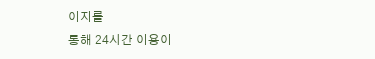이지를
통해 24시간 이용이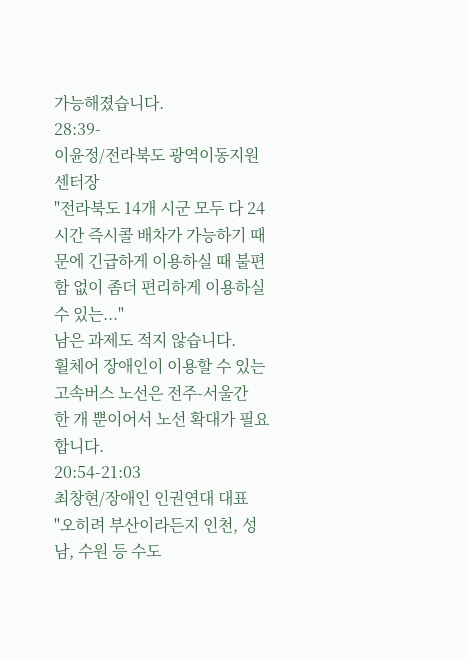가능해졌습니다.
28:39-
이윤정/전라북도 광역이동지원센터장
"전라북도 14개 시군 모두 다 24시간 즉시콜 배차가 가능하기 때문에 긴급하게 이용하실 때 불편함 없이 좀더 편리하게 이용하실 수 있는..."
남은 과제도 적지 않습니다.
휠체어 장애인이 이용할 수 있는
고속버스 노선은 전주-서울간
한 개 뿐이어서 노선 확대가 필요합니다.
20:54-21:03
최창현/장애인 인권연대 대표
"오히려 부산이라든지 인천, 성남, 수원 등 수도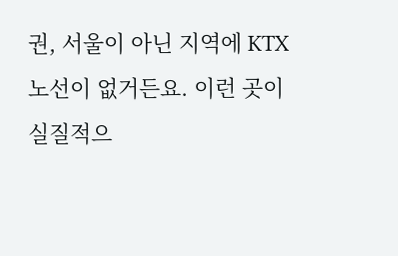권, 서울이 아닌 지역에 KTX 노선이 없거든요. 이런 곳이 실질적으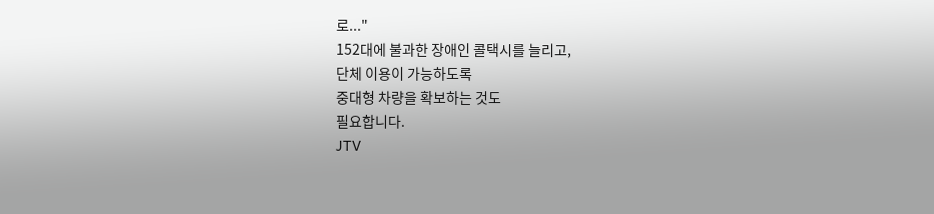로..."
152대에 불과한 장애인 콜택시를 늘리고,
단체 이용이 가능하도록
중대형 차량을 확보하는 것도
필요합니다.
JTV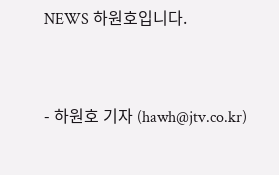NEWS 하원호입니다.


- 하원호 기자 (hawh@jtv.co.kr)